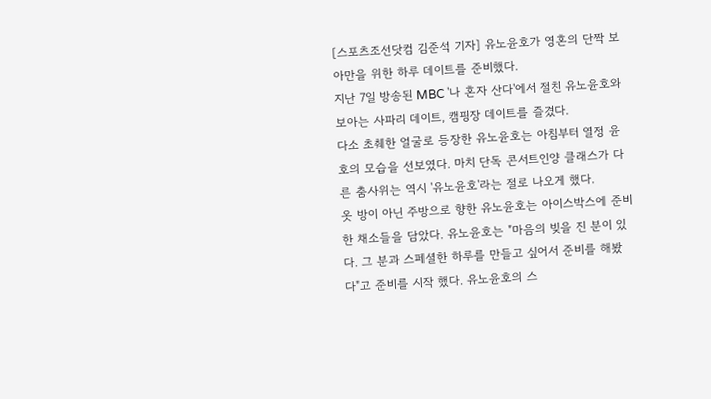[스포츠조선닷컴 김준석 기자] 유노윤호가 영혼의 단짝 보아만을 위한 하루 데이트를 준비했다.
지난 7일 방송된 MBC '나 혼자 산다'에서 절친 유노윤호와 보아는 사파리 데이트, 캠핑장 데이트를 즐겼다.
다소 초췌한 얼굴로 등장한 유노윤호는 아침부터 열정 윤호의 모습을 선보였다. 마치 단독 콘서트인양 클래스가 다른 춤사위는 역시 '유노윤호'라는 절로 나오게 했다.
옷 방이 아닌 주방으로 향한 유노윤호는 아이스박스에 준비한 채소들을 담았다. 유노윤호는 "마음의 빚을 진 분이 있다. 그 분과 스페셜한 하루를 만들고 싶어서 준비를 해봤다"고 준비를 시작 했다. 유노윤호의 스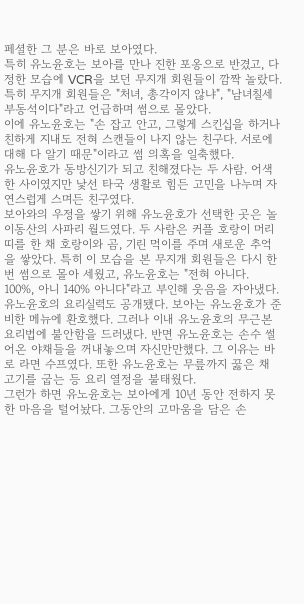페셜한 그 분은 바로 보아였다.
특히 유노윤호는 보아를 만나 진한 포옹으로 반겼고, 다정한 모습에 VCR을 보던 무지개 회원들이 깜짝 놀랐다. 특히 무지개 회원들은 "처녀, 총각이지 않냐", "남녀칠세부동석이다"라고 언급하며 썸으로 몰았다.
이에 유노윤호는 "손 잡고 안고, 그렇게 스킨십을 하거나 친하게 지내도 전혀 스캔들이 나지 않는 친구다. 서로에 대해 다 알기 때문"이라고 썸 의혹을 일축했다.
유노윤호가 동방신기가 되고 친해졌다는 두 사람. 어색한 사이였지만 낯선 타국 생활로 힘든 고민을 나누며 자연스럽게 스며든 친구였다.
보아와의 우정을 쌓기 위해 유노윤호가 선택한 곳은 놀이동산의 사파리 월드였다. 두 사람은 커플 호랑이 머리띠를 한 채 호랑이와 곰, 기린 먹이를 주며 새로운 추억을 쌓았다. 특히 이 모습을 본 무지개 회원들은 다시 한 번 썸으로 몰아 세웠고, 유노윤호는 "전혀 아니다. 100%, 아니 140% 아니다"라고 부인해 웃음을 자아냈다.
유노윤호의 요리실력도 공개됐다. 보아는 유노윤호가 준비한 메뉴에 환호했다. 그러나 이내 유노윤호의 무근본 요리법에 불안함을 드러냈다. 반면 유노윤호는 손수 썰어온 야채들을 꺼내놓으며 자신만만했다. 그 이유는 바로 라면 수프였다. 또한 유노윤호는 무릎까지 꿇은 채 고기를 굽는 등 요리 열정을 불태웠다.
그런가 하면 유노윤호는 보아에게 10년 동안 전하지 못한 마음을 털어놨다. 그동안의 고마움을 담은 손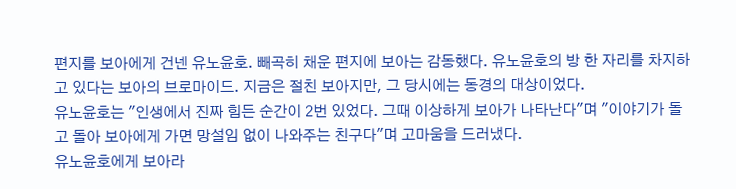편지를 보아에게 건넨 유노윤호. 빼곡히 채운 편지에 보아는 감동했다. 유노윤호의 방 한 자리를 차지하고 있다는 보아의 브로마이드. 지금은 절친 보아지만, 그 당시에는 동경의 대상이었다.
유노윤호는 "인생에서 진짜 힘든 순간이 2번 있었다. 그때 이상하게 보아가 나타난다"며 "이야기가 돌고 돌아 보아에게 가면 망설임 없이 나와주는 친구다"며 고마움을 드러냈다.
유노윤호에게 보아라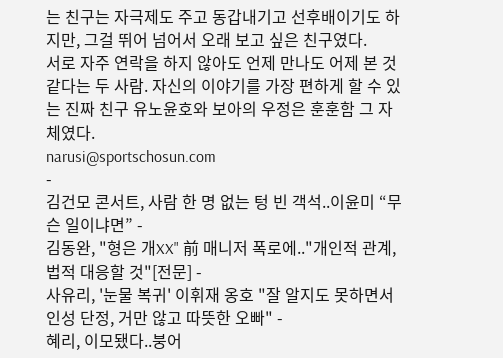는 친구는 자극제도 주고 동갑내기고 선후배이기도 하지만, 그걸 뛰어 넘어서 오래 보고 싶은 친구였다.
서로 자주 연락을 하지 않아도 언제 만나도 어제 본 것 같다는 두 사람. 자신의 이야기를 가장 편하게 할 수 있는 진짜 친구 유노윤호와 보아의 우정은 훈훈함 그 자체였다.
narusi@sportschosun.com
-
김건모 콘서트, 사람 한 명 없는 텅 빈 객석..이윤미 “무슨 일이냐면” -
김동완, "형은 개XX" 前 매니저 폭로에.."개인적 관계, 법적 대응할 것"[전문] -
사유리, '눈물 복귀' 이휘재 옹호 "잘 알지도 못하면서 인성 단정, 거만 않고 따뜻한 오빠" -
혜리, 이모됐다..붕어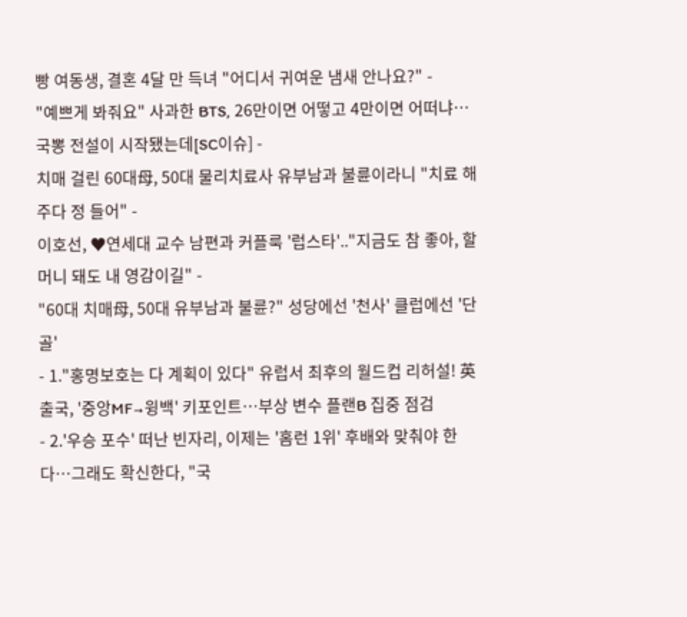빵 여동생, 결혼 4달 만 득녀 "어디서 귀여운 냄새 안나요?" -
"예쁘게 봐줘요" 사과한 BTS, 26만이면 어떻고 4만이면 어떠냐…국뽕 전설이 시작됐는데[SC이슈] -
치매 걸린 60대母, 50대 물리치료사 유부남과 불륜이라니 "치료 해주다 정 들어" -
이호선, ♥연세대 교수 남편과 커플룩 '럽스타'.."지금도 참 좋아, 할머니 돼도 내 영감이길" -
"60대 치매母, 50대 유부남과 불륜?" 성당에선 '천사' 클럽에선 '단골'
- 1."홍명보호는 다 계획이 있다" 유럽서 최후의 월드컵 리허설! 英 출국, '중앙MF→윙백' 키포인트…부상 변수 플랜B 집중 점검
- 2.'우승 포수' 떠난 빈자리, 이제는 '홈런 1위' 후배와 맞춰야 한다…그래도 확신한다, "국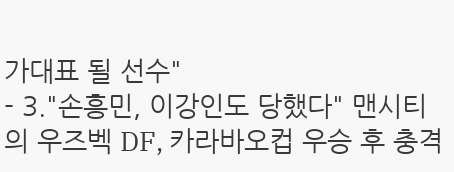가대표 될 선수"
- 3."손흥민, 이강인도 당했다" 맨시티의 우즈벡 DF, 카라바오컵 우승 후 충격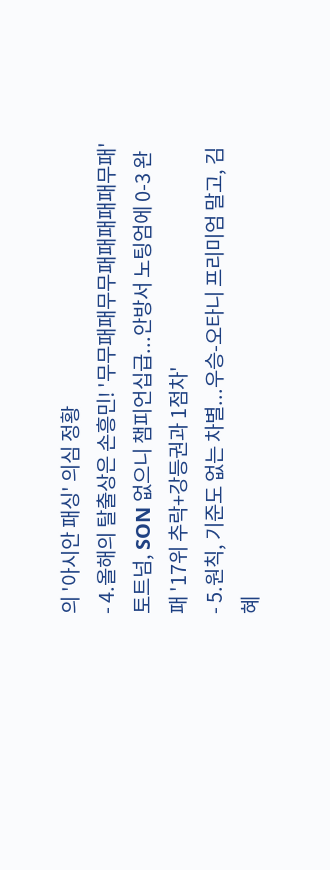의 '아시안 패싱' 의심 정황
- 4.올해의 탈출상은 손흥민! '무무패패무무패패패패패무패' 토트넘, SON 없으니 챔피언십급...안방서 노팅엄에 0-3 완패 '17위 추락+강등권과 1점차'
- 5.원칙, 기준도 없는 차별...우승-오타니 프리미엄 말고, 김혜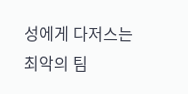성에게 다저스는 최악의 팀